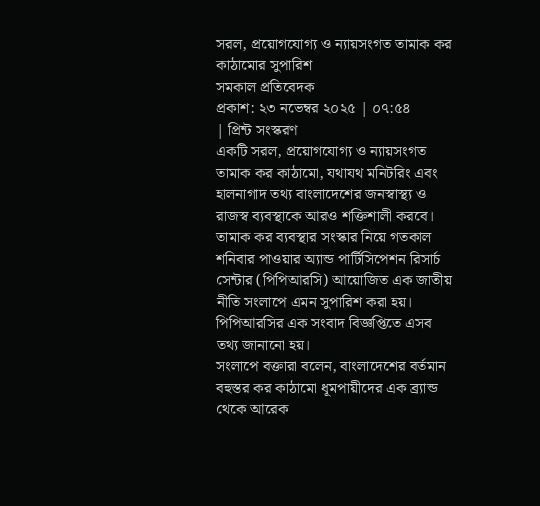সরল, প্রয়োগযোগ্য ও ন্যায়সংগত তামাক কর কাঠামোর সুপারিশ
সমকাল প্রতিবেদক
প্রকাশ: ২৩ নভেম্বর ২০২৫ | ০৭:৫৪
| প্রিন্ট সংস্করণ
একটি সরল, প্রয়োগযোগ্য ও ন্যায়সংগত তামাক কর কাঠামো, যথাযথ মনিটরিং এবং হালনাগাদ তথ্য বাংলাদেশের জনস্বাস্থ্য ও রাজস্ব ব্যবস্থাকে আরও শক্তিশালী করবে। তামাক কর ব্যবস্থার সংস্কার নিয়ে গতকাল শনিবার পাওয়ার অ্যান্ড পার্টিসিপেশন রিসার্চ সেন্টার (পিপিআরসি) আয়োজিত এক জাতীয় নীতি সংলাপে এমন সুপারিশ করা হয়। পিপিআরসির এক সংবাদ বিজ্ঞপ্তিতে এসব তথ্য জানানো হয়।
সংলাপে বক্তারা বলেন, বাংলাদেশের বর্তমান বহুস্তর কর কাঠামো ধূমপায়ীদের এক ব্র্যান্ড থেকে আরেক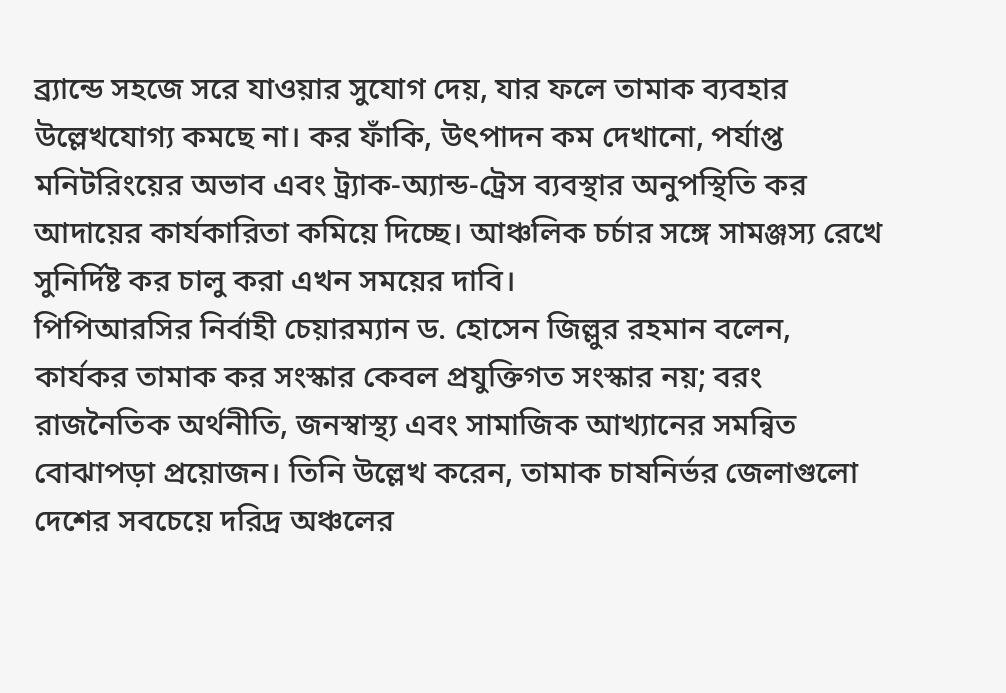ব্র্যান্ডে সহজে সরে যাওয়ার সুযোগ দেয়, যার ফলে তামাক ব্যবহার উল্লেখযোগ্য কমছে না। কর ফাঁকি, উৎপাদন কম দেখানো, পর্যাপ্ত মনিটরিংয়ের অভাব এবং ট্র্যাক-অ্যান্ড-ট্রেস ব্যবস্থার অনুপস্থিতি কর আদায়ের কার্যকারিতা কমিয়ে দিচ্ছে। আঞ্চলিক চর্চার সঙ্গে সামঞ্জস্য রেখে সুনির্দিষ্ট কর চালু করা এখন সময়ের দাবি।
পিপিআরসির নির্বাহী চেয়ারম্যান ড. হোসেন জিল্লুর রহমান বলেন, কার্যকর তামাক কর সংস্কার কেবল প্রযুক্তিগত সংস্কার নয়; বরং রাজনৈতিক অর্থনীতি, জনস্বাস্থ্য এবং সামাজিক আখ্যানের সমন্বিত বোঝাপড়া প্রয়োজন। তিনি উল্লেখ করেন, তামাক চাষনির্ভর জেলাগুলো দেশের সবচেয়ে দরিদ্র অঞ্চলের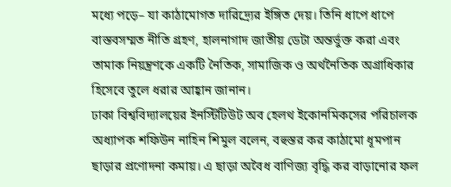মধ্যে পড়ে– যা কাঠামোগত দারিদ্র্যের ইঙ্গিত দেয়। তিনি ধাপে ধাপে বাস্তবসম্মত নীতি গ্রহণ, হালনাগাদ জাতীয় ডেটা অন্তর্ভুক্ত করা এবং তামাক নিয়ন্ত্রণকে একটি নৈতিক, সামাজিক ও অর্থনৈতিক অগ্রাধিকার হিসেবে তুলে ধরার আহ্বান জানান।
ঢাকা বিশ্ববিদ্যালয়ের ইনস্টিটিউট অব হেলথ ইকোনমিকসের পরিচালক অধ্যাপক শফিউন নাহিন শিমুল বলেন, বহুস্তর কর কাঠামো ধূমপান ছাড়ার প্রণোদনা কমায়। এ ছাড়া অবৈধ বাণিজ্য বৃদ্ধি কর বাড়ানোর ফল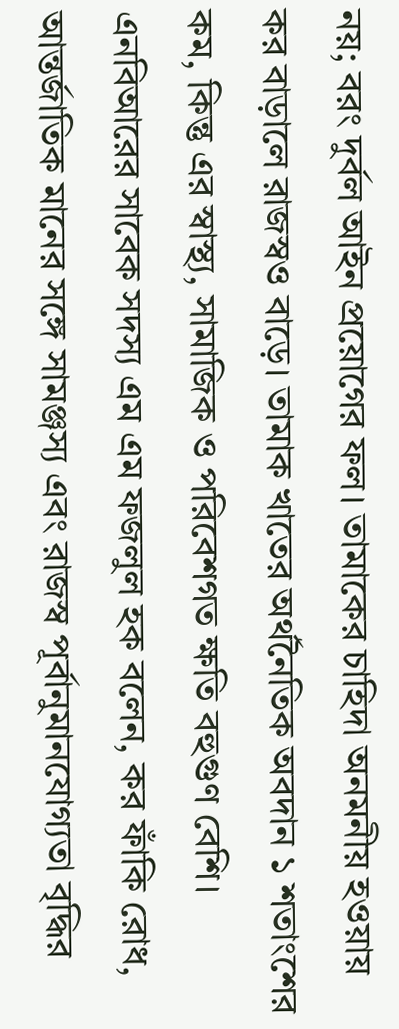নয়; বরং দুর্বল আইন প্রয়োগের ফল। তামাকের চাহিদা অনমনীয় হওয়ায় কর বাড়ালে রাজস্বও বাড়ে। তামাক খাতের অর্থনৈতিক অবদান ১ শতাংশের কম, কিন্তু এর স্বাস্থ্য, সামাজিক ও পরিবেশগত ক্ষতি বহুগুণ বেশি।
এনবিআরের সাবেক সদস্য এম এম ফজলুল হক বলেন, কর ফাঁকি রোধ, আন্তর্জাতিক মানের সঙ্গে সামঞ্জস্য এবং রাজস্ব পূর্বানুমানযোগ্যতা বৃদ্ধির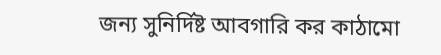জন্য সুনির্দিষ্ট আবগারি কর কাঠামো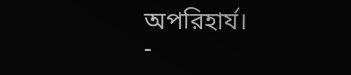অপরিহার্য।
-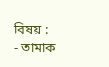বিষয় :
- তামাক